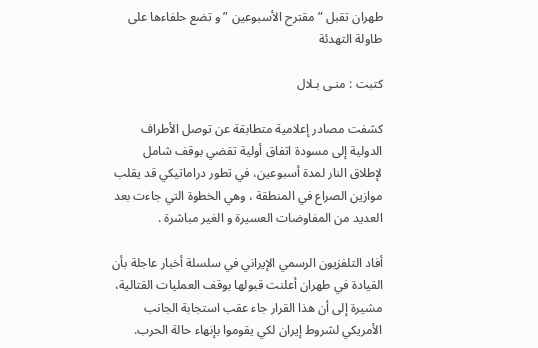طهران تقبل ” مقترح الأسبوعين ” و تضع حلفاءها على طاولة التهدئة

كتبت : منـى بـلال

كشفت مصادر إعلامية متطابقة عن توصل الأطراف الدولية إلى مسودة اتفاق أولية تقضي بوقف شامل لإطلاق النار لمدة أسبوعين، في تطور دراماتيكي قد يقلب موازين الصراع في المنطقة ، وهي الخطوة التي جاءت بعد العديد من المفاوضات العسيرة و الغير مباشرة .

أفاد التلفزيون الرسمي الإيراني في سلسلة أخبار عاجلة بأن القيادة في طهران أعلنت قبولها بوقف العمليات القتالية، مشيرة إلى أن هذا القرار جاء عقب استجابة الجانب الأمريكي لشروط إيران لكي يقوموا بإنهاء حالة الحرب.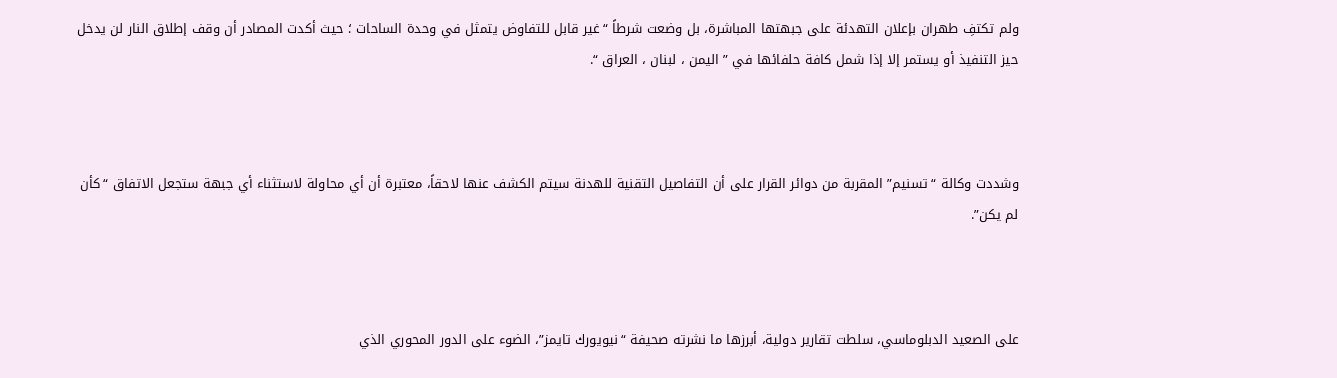ولم تكتفِ طهران بإعلان التهدئة على جبهتها المباشرة، بل وضعت شرطاً “غير قابل للتفاوض يتمثل في وحدة الساحات ؛ حيث أكدت المصادر أن وقف إطلاق النار لن يدخل حيز التنفيذ أو يستمر إلا إذا شمل كافة حلفائها في ” اليمن ، لبنان ، العراق “.



وشددت وكالة “تسنيم” المقربة من دوائر القرار على أن التفاصيل التقنية للهدنة سيتم الكشف عنها لاحقاً، معتبرة أن أي محاولة لاستثناء أي جبهة ستجعل الاتفاق “كأن لم يكن”.



على الصعيد الدبلوماسي، سلطت تقارير دولية، أبرزها ما نشرته صحيفة “نيويورك تايمز”، الضوء على الدور المحوري الذي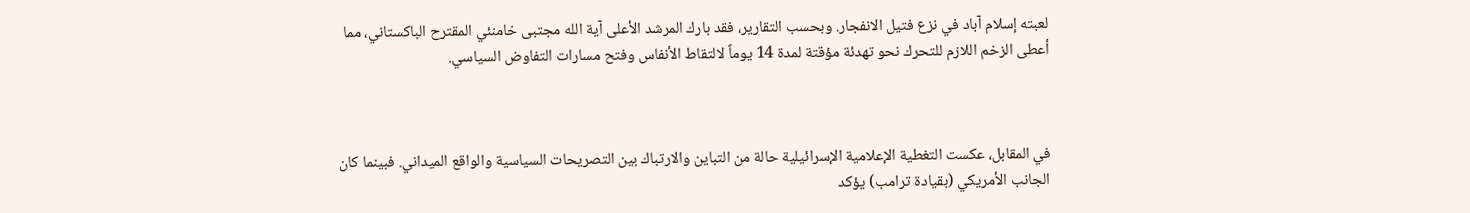لعبته إسلام آباد في نزع فتيل الانفجار. وبحسب التقارير، فقد بارك المرشد الأعلى آية الله مجتبى خامنئي المقترح الباكستاني، مما أعطى الزخم اللازم للتحرك نحو تهدئة مؤقتة لمدة 14 يوماً لالتقاط الأنفاس وفتح مسارات التفاوض السياسي.



في المقابل، عكست التغطية الإعلامية الإسرائيلية حالة من التباين والارتباك بين التصريحات السياسية والواقع الميداني. فبينما كان الجانب الأمريكي (بقيادة ترامب) يؤكد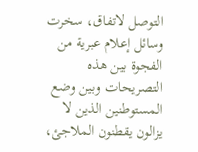التوصل لاتفاق، سخرت وسائل إعلام عبرية من الفجوة بين هذه التصريحات وبين وضع المستوطنين الذين لا يزالون يقطنون الملاجئ،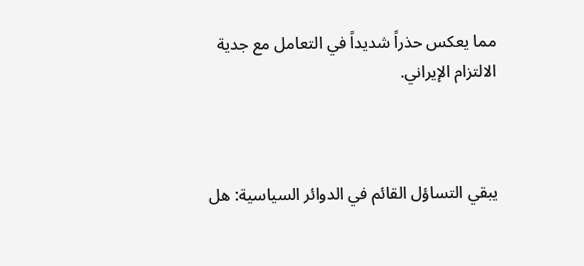مما يعكس حذراً شديداً في التعامل مع جدية الالتزام الإيراني.



يبقي التساؤل القائم في الدوائر السياسية: هل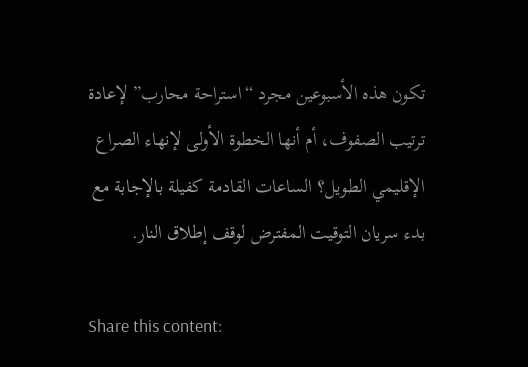تكون هذه الأسبوعين مجرد “استراحة محارب” لإعادة ترتيب الصفوف، أم أنها الخطوة الأولى لإنهاء الصراع الإقليمي الطويل؟ الساعات القادمة كفيلة بالإجابة مع بدء سريان التوقيت المفترض لوقف إطلاق النار.

Share this content: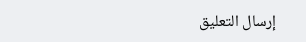إرسال التعليق